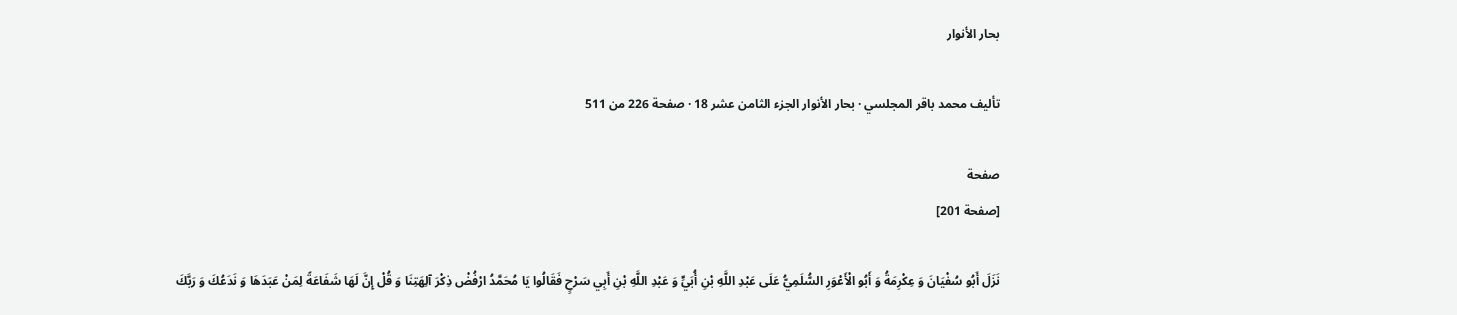بحار الأنوار

تأليف محمد باقر المجلسي · بحار الأنوار الجزء الثامن عشر 18 · صفحة 226 من 511

صفحة
[صفحة 201]

نَزَلَ أَبُو سُفْيَانَ وَ عِكْرِمَةُ وَ أَبُو الْأَعْوَرِ السُّلَمِيُّ عَلَى عَبْدِ اللَّهِ بْنِ أُبَيٍّ وَ عَبْدِ اللَّهِ بْنِ أَبِي سَرْحٍ فَقَالُوا يَا مُحَمَّدُ ارْفُضْ ذِكْرَ آلِهَتِنَا وَ قُلْ إِنَّ لَهَا شَفَاعَةً لِمَنْ عَبَدَهَا وَ نَدَعُكَ وَ رَبَّكَ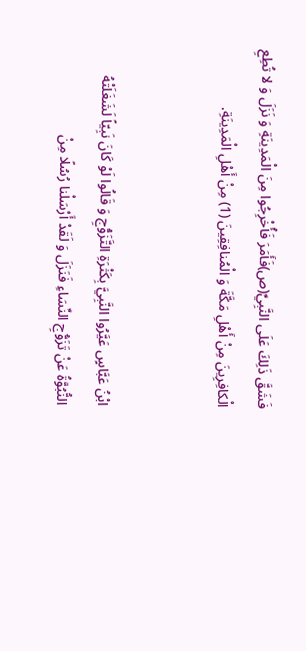فَشَقَّ ذَلِكَ عَلَى النَّبِيِّ(ص)فَأَمَرَ فَأُخْرِجُوا مِنَ الْمَدِينَةِ وَ نَزَلَ وَ لا تُطِعِ الْكافِرِينَ مِنْ أَهْلِ مَكَّةَ وَ الْمُنافِقِينَ (1) مِنْ أَهْلِ الْمَدِينَةِ.


ابْنُ عَبَّاسٍ عَيَّرُوا النَّبِيَّ بِكَثْرَةِ التَّزَوُّجِ وَ قَالُوا لَوْ كَانَ نَبِيّاً لَشَغَلَتْهُ النُّبُوَّةُ عَنْ تَزَوُّجِ النِّسَاءِ فَنَزَلَ وَ لَقَدْ أَرْسَلْنا رُسُلًا مِنْ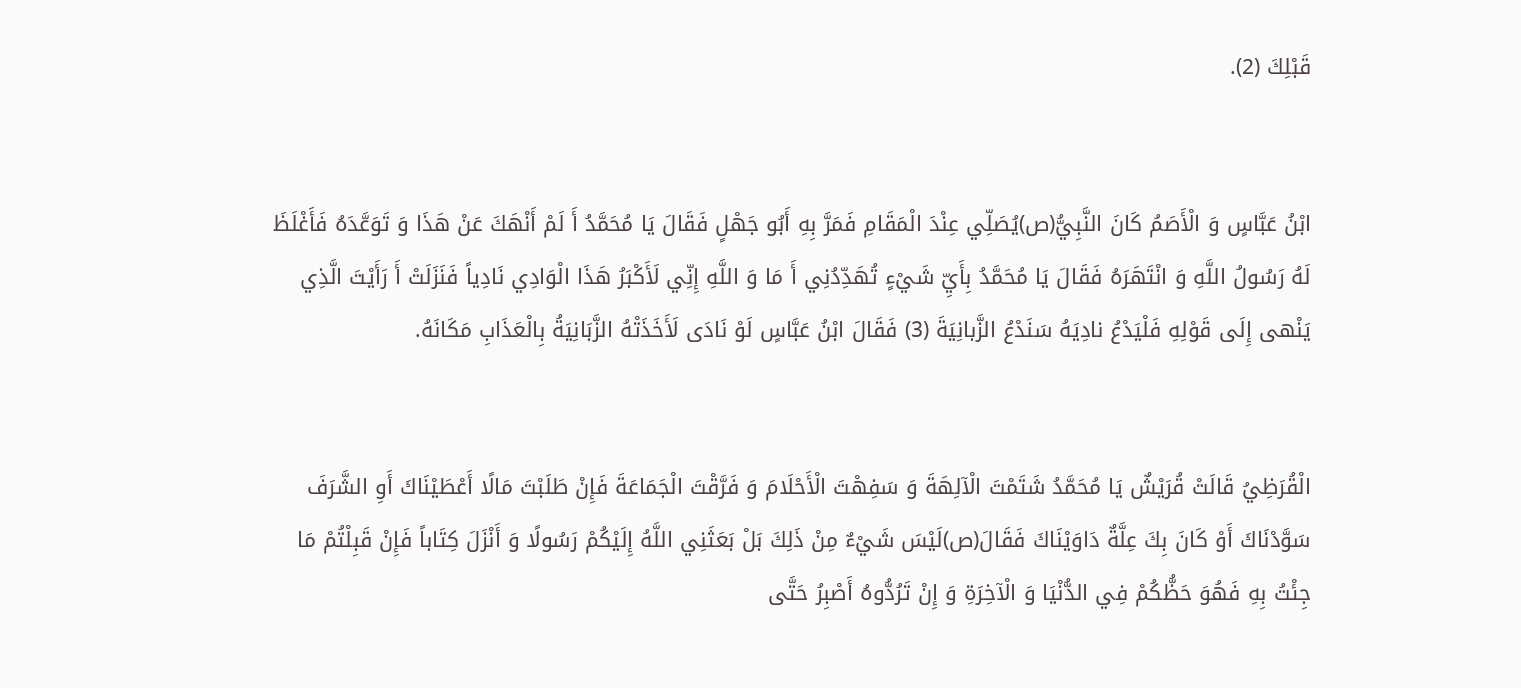قَبْلِكَ (2).


ابْنُ عَبَّاسٍ وَ الْأَصَمُ كَانَ النَّبِيُّ(ص)يُصَلِّي عِنْدَ الْمَقَامِ فَمَرَّ بِهِ أَبُو جَهْلٍ فَقَالَ يَا مُحَمَّدُ أَ لَمْ أَنْهَكَ عَنْ هَذَا وَ تَوَعَّدَهُ فَأَغْلَظَ لَهُ رَسُولُ اللَّهِ وَ انْتَهَرَهُ فَقَالَ يَا مُحَمَّدُ بِأَيِّ شَيْءٍ تُهَدِّدُنِي أَ مَا وَ اللَّهِ إِنِّي لَأَكْبَرُ هَذَا الْوَادِي نَادِياً فَنَزَلَتْ أَ رَأَيْتَ الَّذِي يَنْهى إِلَى قَوْلِهِ فَلْيَدْعُ نادِيَهُ سَنَدْعُ الزَّبانِيَةَ (3) فَقَالَ ابْنُ عَبَّاسٍ لَوْ نَادَى لَأَخَذَتْهُ الزَّبَانِيَةُ بِالْعَذَابِ مَكَانَهُ.


الْقُرَظِيُ قَالَتْ قُرَيْشٌ يَا مُحَمَّدُ شَتَمْتَ الْآلِهَةَ وَ سَفِهْتَ الْأَحْلَامَ وَ فَرَّقْتَ الْجَمَاعَةَ فَإِنْ طَلَبْتَ مَالًا أَعْطَيْنَاكَ أَوِ الشَّرَفَ سَوَّدْنَاكَ أَوْ كَانَ بِكَ عِلَّةٌ دَاوَيْنَاكَ فَقَالَ(ص)لَيْسَ شَيْءٌ مِنْ ذَلِكَ بَلْ بَعَثَنِي اللَّهُ إِلَيْكُمْ رَسُولًا وَ أَنْزَلَ كِتَاباً فَإِنْ قَبِلْتُمْ مَا جِئْتُ بِهِ فَهُوَ حَظُّكُمْ فِي الدُّنْيَا وَ الْآخِرَةِ وَ إِنْ تَرُدُّوهُ أَصْبِرُ حَتَّى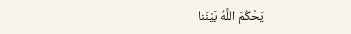يَحْكُمَ اللَّهُ بَيْنَنا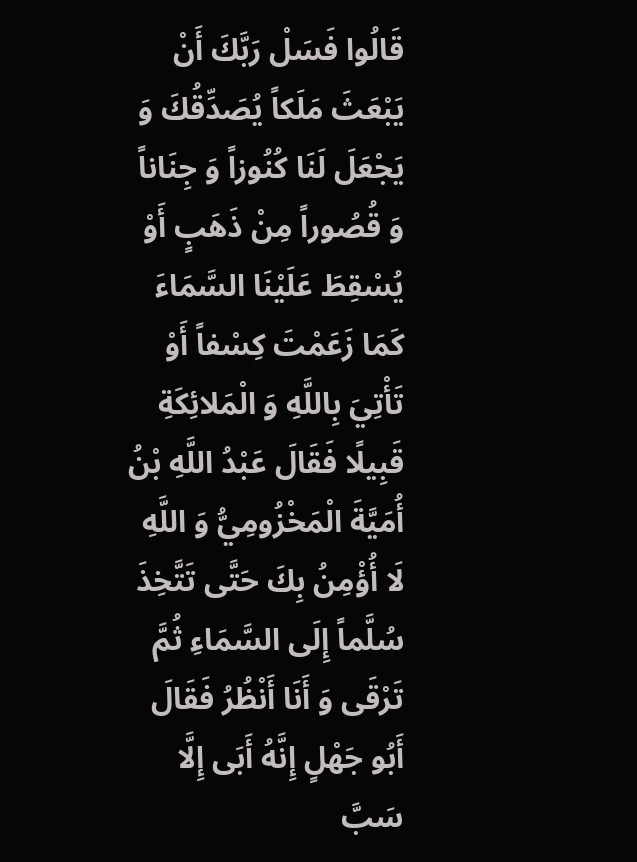قَالُوا فَسَلْ رَبَّكَ أَنْ يَبْعَثَ مَلَكاً يُصَدِّقُكَ وَ يَجْعَلَ لَنَا كُنُوزاً وَ جِنَاناً وَ قُصُوراً مِنْ ذَهَبٍ أَوْ يُسْقِطَ عَلَيْنَا السَّمَاءَ كَمَا زَعَمْتَ كِسْفاً أَوْ تَأْتِيَ بِاللَّهِ وَ الْمَلائِكَةِ قَبِيلًا فَقَالَ عَبْدُ اللَّهِ بْنُ أُمَيَّةَ الْمَخْزُومِيُّ وَ اللَّهِ لَا أُؤْمِنُ بِكَ حَتَّى تَتَّخِذَ سُلَّماً إِلَى السَّمَاءِ ثُمَّ تَرْقَى وَ أَنَا أَنْظُرُ فَقَالَ أَبُو جَهْلٍ إِنَّهُ أَبَى إِلَّا سَبَّ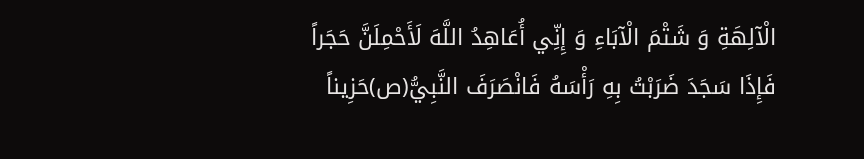الْآلِهَةِ وَ شَتْمَ الْآبَاءِ وَ إِنِّي أُعَاهِدُ اللَّهَ لَأَحْمِلَنَّ حَجَراً فَإِذَا سَجَدَ ضَرَبْتُ بِهِ رَأْسَهُ فَانْصَرَفَ النَّبِيُّ(ص)حَزِيناً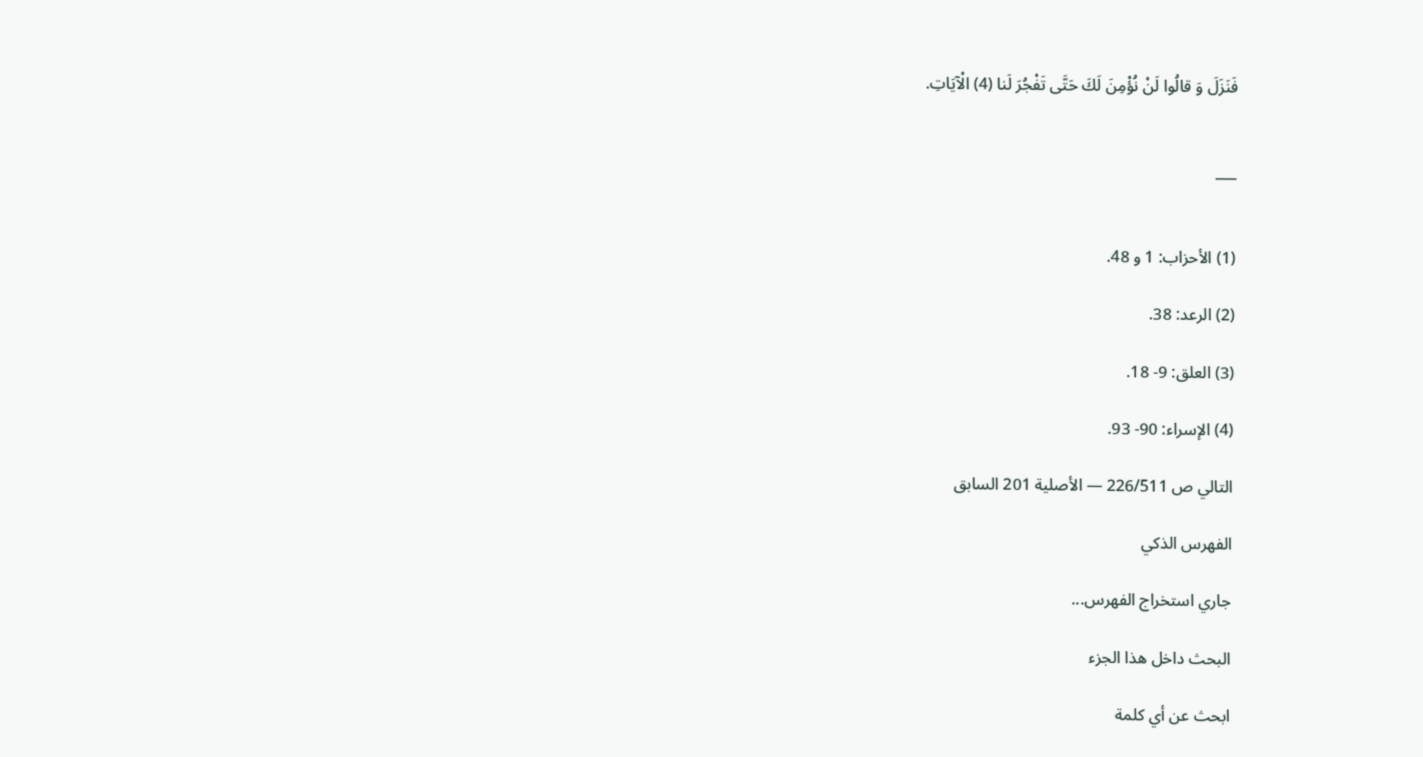فَنَزَلَ وَ قالُوا لَنْ نُؤْمِنَ لَكَ حَتَّى تَفْجُرَ لَنا (4) الْآيَاتِ.


___


(1) الأحزاب: 1 و 48.

(2) الرعد: 38.

(3) العلق: 9- 18.

(4) الإسراء: 90- 93.

التالي ص 226/511 — الأصلية 201 السابق

الفهرس الذكي

جاري استخراج الفهرس...

البحث داخل هذا الجزء

ابحث عن أي كلمة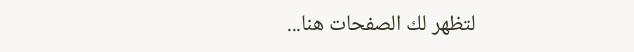لتظهر لك الصفحات هنا...